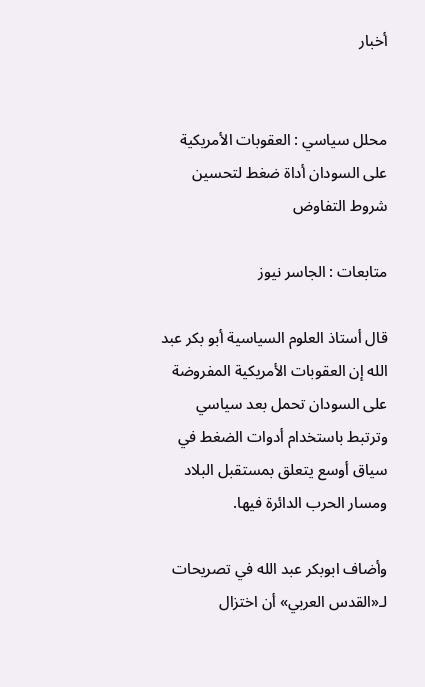أخبار


محلل سياسي : العقوبات الأمريكية على السودان أداة ضغط لتحسين شروط التفاوض

متابعات : الجاسر نيوز

قال أستاذ العلوم السياسية أبو بكر عبد الله إن العقوبات الأمريكية المفروضة على السودان تحمل بعد سياسي وترتبط باستخدام أدوات الضغط في سياق أوسع يتعلق بمستقبل البلاد ومسار الحرب الدائرة فيها.

وأضاف ابوبكر عبد الله في تصريحات لـ«القدس العربي» أن اختزال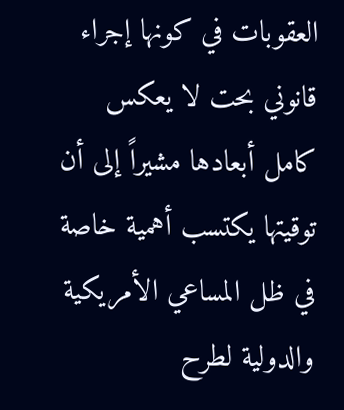العقوبات في كونها إجراء قانوني بحت لا يعكس كامل أبعادها مشيراً إلى أن توقيتها يكتسب أهمية خاصة في ظل المساعي الأمريكية والدولية لطرح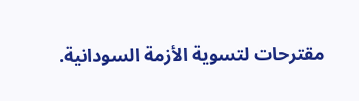مقترحات لتسوية الأزمة السودانية.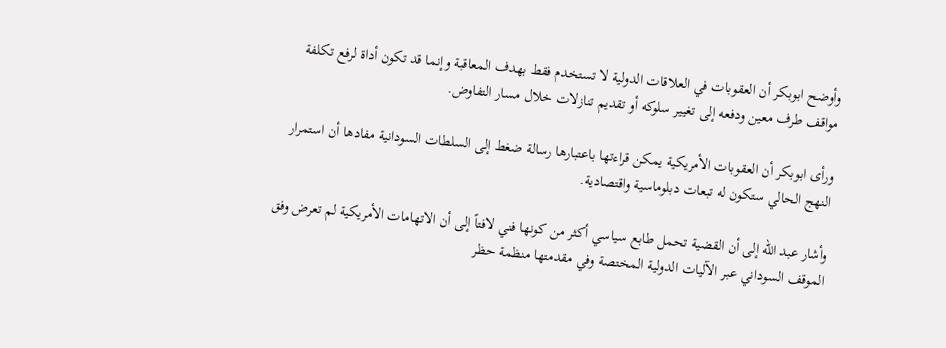وأوضح ابوبكر أن العقوبات في العلاقات الدولية لا تستخدم فقط بهدف المعاقبة وإنما قد تكون أداة لرفع تكلفة مواقف طرف معين ودفعه إلى تغيير سلوكه أو تقديم تنازلات خلال مسار التفاوض.

ورأى ابوبكر أن العقوبات الأمريكية يمكن قراءتها باعتبارها رسالة ضغط إلى السلطات السودانية مفادها أن استمرار النهج الحالي ستكون له تبعات دبلوماسية واقتصادية.

وأشار عبد الله إلى أن القضية تحمل طابع سياسي أكثر من كونها فني لافتاً إلى أن الاتهامات الأمريكية لم تعرض وفق الموقف السوداني عبر الآليات الدولية المختصة وفي مقدمتها منظمة حظر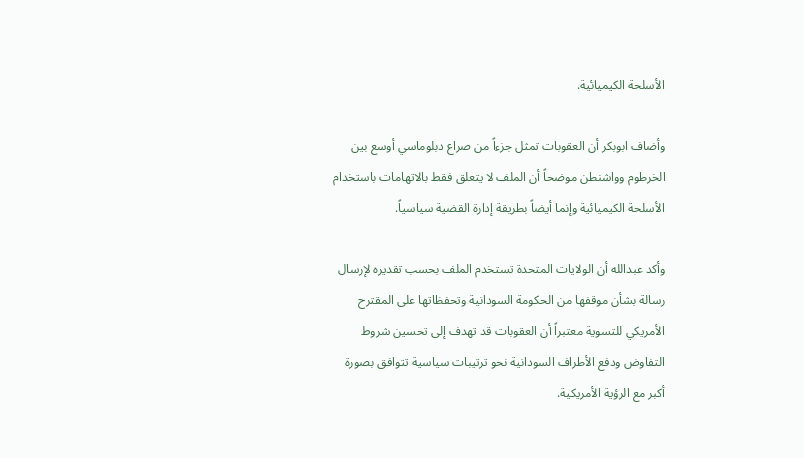الأسلحة الكيميائية.

وأضاف ابوبكر أن العقوبات تمثل جزءاً من صراع دبلوماسي أوسع بين الخرطوم وواشنطن موضحاً أن الملف لا يتعلق فقط بالاتهامات باستخدام الأسلحة الكيميائية وإنما أيضاً بطريقة إدارة القضية سياسياً.

وأكد عبدالله أن الولايات المتحدة تستخدم الملف بحسب تقديره لإرسال رسالة بشأن موقفها من الحكومة السودانية وتحفظاتها على المقترح الأمريكي للتسوية معتبراً أن العقوبات قد تهدف إلى تحسين شروط التفاوض ودفع الأطراف السودانية نحو ترتيبات سياسية تتوافق بصورة أكبر مع الرؤية الأمريكية.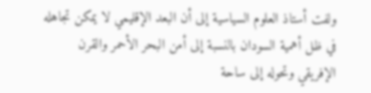ولفت أستاذ العلوم السياسية إلى أن البعد الإقليمي لا يمكن تجاهله في ظل أهمية السودان بالنسبة إلى أمن البحر الأحمر والقرن الإفريقي وتحوله إلى ساحة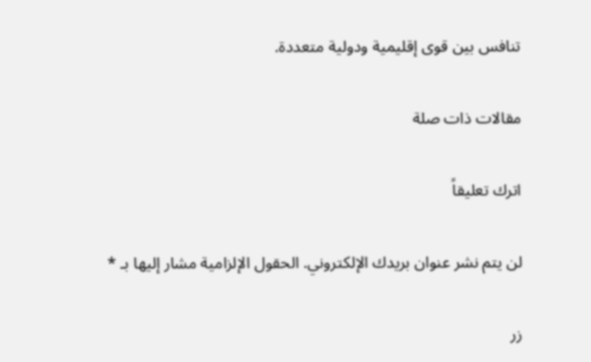تنافس بين قوى إقليمية ودولية متعددة.

مقالات ذات صلة

اترك تعليقاً

لن يتم نشر عنوان بريدك الإلكتروني. الحقول الإلزامية مشار إليها بـ *

زر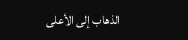الذهاب إلى الأعلى